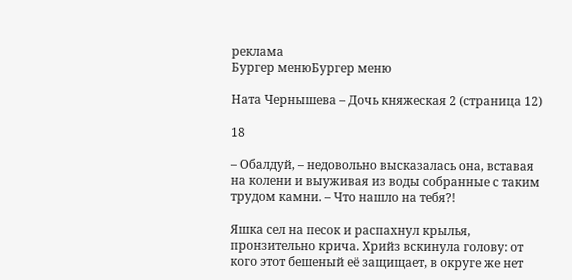реклама
Бургер менюБургер меню

Ната Чернышева – Дочь княжеская 2 (страница 12)

18

– Обалдуй, – недовольно высказалась она, вставая на колени и выуживая из воды собранные с таким трудом камни. – Что нашло на тебя?!

Яшка сел на песок и распахнул крылья, пронзительно крича. Хрийз вскинула голову: от кого этот бешеный её защищает, в округе же нет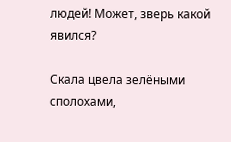людей! Может, зверь какой явился?

Скала цвела зелёными сполохами,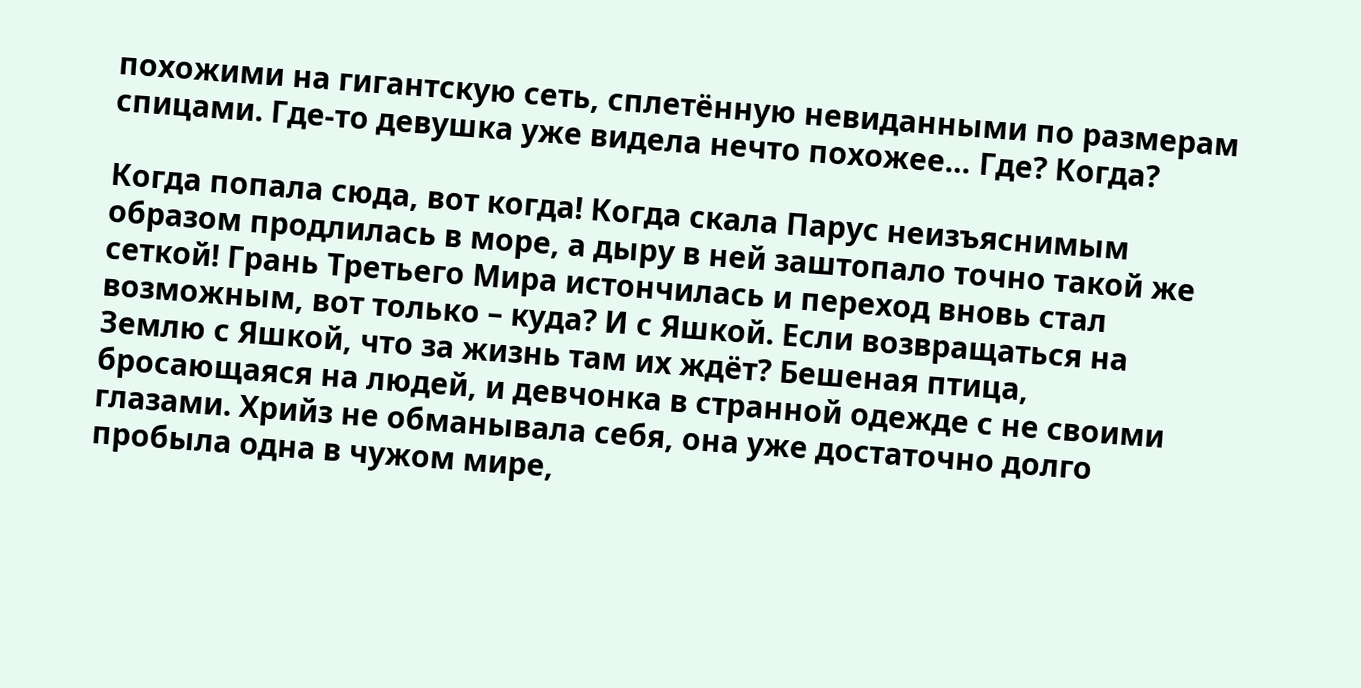похожими на гигантскую сеть, сплетённую невиданными по размерам спицами. Где-то девушка уже видела нечто похожее… Где? Когда?

Когда попала сюда, вот когда! Когда скала Парус неизъяснимым образом продлилась в море, а дыру в ней заштопало точно такой же сеткой! Грань Третьего Мира истончилась и переход вновь стал возможным, вот только – куда? И с Яшкой. Если возвращаться на Землю с Яшкой, что за жизнь там их ждёт? Бешеная птица, бросающаяся на людей, и девчонка в странной одежде с не своими глазами. Хрийз не обманывала себя, она уже достаточно долго пробыла одна в чужом мире,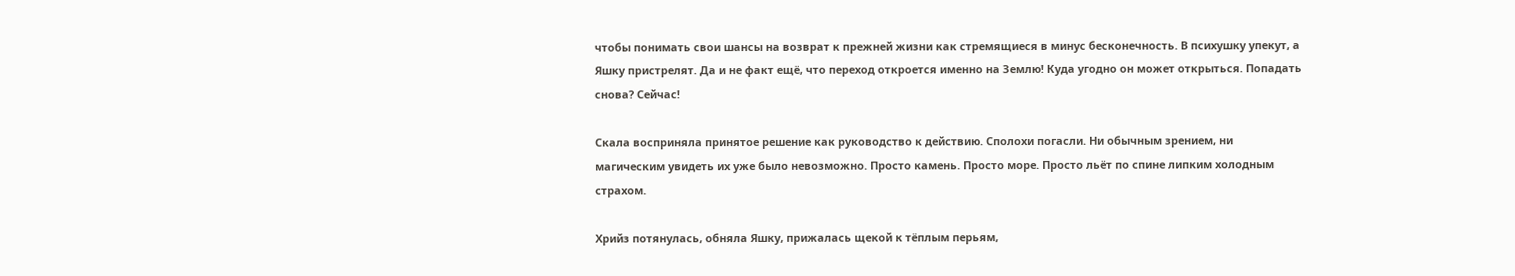чтобы понимать свои шансы на возврат к прежней жизни как стремящиеся в минус бесконечность. В психушку упекут, а Яшку пристрелят. Да и не факт ещё, что переход откроется именно на Землю! Куда угодно он может открыться. Попадать снова? Сейчас!

Скала восприняла принятое решение как руководство к действию. Сполохи погасли. Ни обычным зрением, ни магическим увидеть их уже было невозможно. Просто камень. Просто море. Просто льёт по спине липким холодным страхом.

Хрийз потянулась, обняла Яшку, прижалась щекой к тёплым перьям,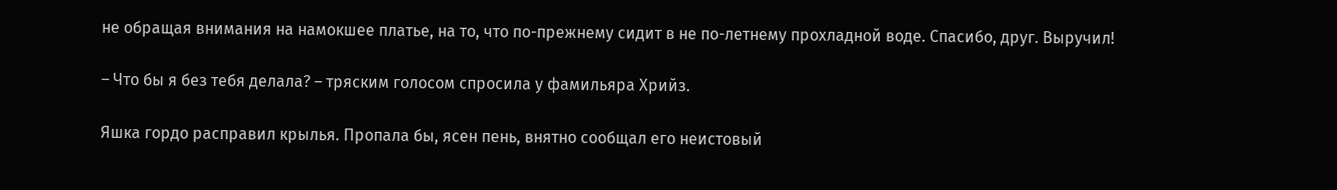не обращая внимания на намокшее платье, на то, что по-прежнему сидит в не по-летнему прохладной воде. Спасибо, друг. Выручил!

– Что бы я без тебя делала? – тряским голосом спросила у фамильяра Хрийз.

Яшка гордо расправил крылья. Пропала бы, ясен пень, внятно сообщал его неистовый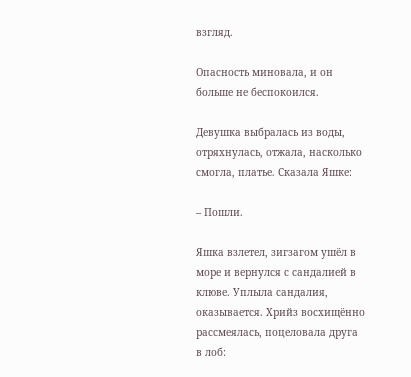взгляд.

Опасность миновала, и он больше не беспокоился.

Девушка выбралась из воды, отряхнулась, отжала, насколько смогла, платье. Сказала Яшке:

– Пошли.

Яшка взлетел, зигзагом ушёл в море и вернулся с сандалией в клюве. Уплыла сандалия, оказывается. Хрийз восхищённо рассмеялась, поцеловала друга в лоб: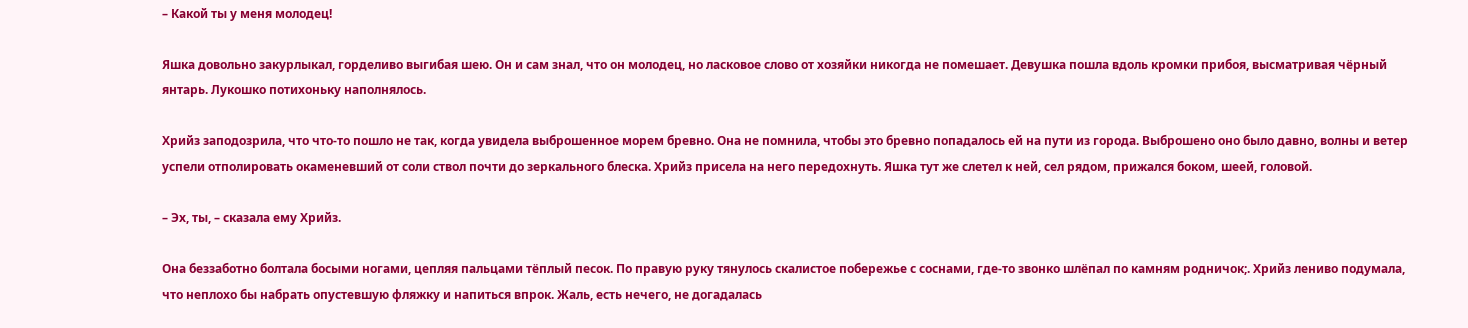– Какой ты у меня молодец!

Яшка довольно закурлыкал, горделиво выгибая шею. Он и сам знал, что он молодец, но ласковое слово от хозяйки никогда не помешает. Девушка пошла вдоль кромки прибоя, высматривая чёрный янтарь. Лукошко потихоньку наполнялось.

Хрийз заподозрила, что что-то пошло не так, когда увидела выброшенное морем бревно. Она не помнила, чтобы это бревно попадалось ей на пути из города. Выброшено оно было давно, волны и ветер успели отполировать окаменевший от соли ствол почти до зеркального блеска. Хрийз присела на него передохнуть. Яшка тут же слетел к ней, сел рядом, прижался боком, шеей, головой.

– Эх, ты, – сказала ему Хрийз.

Она беззаботно болтала босыми ногами, цепляя пальцами тёплый песок. По правую руку тянулось скалистое побережье с соснами, где-то звонко шлёпал по камням родничок;. Хрийз лениво подумала, что неплохо бы набрать опустевшую фляжку и напиться впрок. Жаль, есть нечего, не догадалась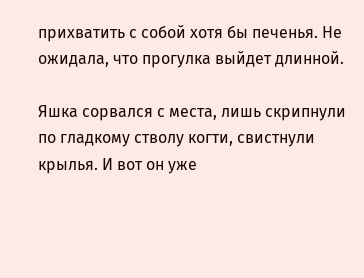прихватить с собой хотя бы печенья. Не ожидала, что прогулка выйдет длинной.

Яшка сорвался с места, лишь скрипнули по гладкому стволу когти, свистнули крылья. И вот он уже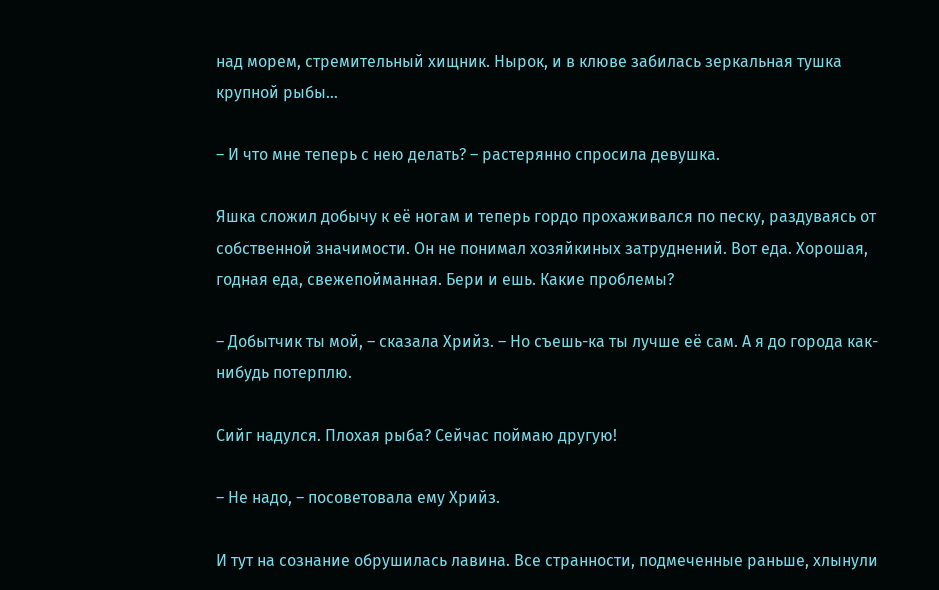над морем, стремительный хищник. Нырок, и в клюве забилась зеркальная тушка крупной рыбы…

– И что мне теперь с нею делать? – растерянно спросила девушка.

Яшка сложил добычу к её ногам и теперь гордо прохаживался по песку, раздуваясь от собственной значимости. Он не понимал хозяйкиных затруднений. Вот еда. Хорошая, годная еда, свежепойманная. Бери и ешь. Какие проблемы?

– Добытчик ты мой, – сказала Хрийз. – Но съешь-ка ты лучше её сам. А я до города как-нибудь потерплю.

Сийг надулся. Плохая рыба? Сейчас поймаю другую!

– Не надо, – посоветовала ему Хрийз.

И тут на сознание обрушилась лавина. Все странности, подмеченные раньше, хлынули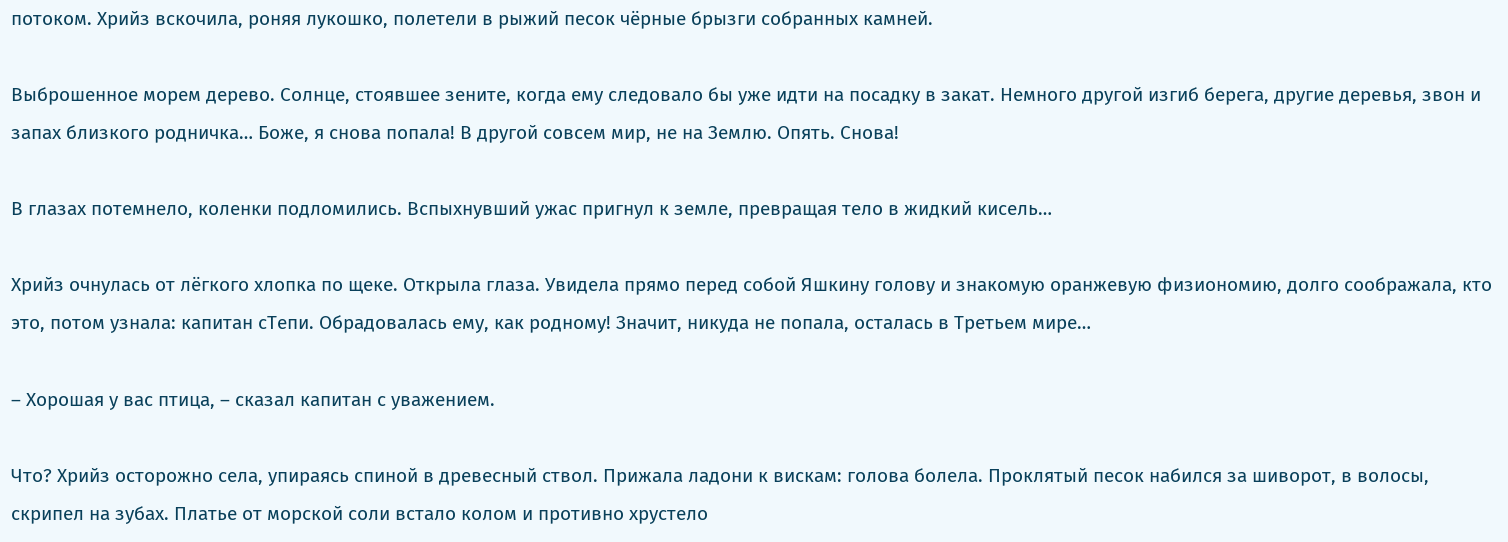потоком. Хрийз вскочила, роняя лукошко, полетели в рыжий песок чёрные брызги собранных камней.

Выброшенное морем дерево. Солнце, стоявшее зените, когда ему следовало бы уже идти на посадку в закат. Немного другой изгиб берега, другие деревья, звон и запах близкого родничка… Боже, я снова попала! В другой совсем мир, не на Землю. Опять. Снова!

В глазах потемнело, коленки подломились. Вспыхнувший ужас пригнул к земле, превращая тело в жидкий кисель…

Хрийз очнулась от лёгкого хлопка по щеке. Открыла глаза. Увидела прямо перед собой Яшкину голову и знакомую оранжевую физиономию, долго соображала, кто это, потом узнала: капитан сТепи. Обрадовалась ему, как родному! Значит, никуда не попала, осталась в Третьем мире…

– Хорошая у вас птица, – сказал капитан с уважением.

Что? Хрийз осторожно села, упираясь спиной в древесный ствол. Прижала ладони к вискам: голова болела. Проклятый песок набился за шиворот, в волосы, скрипел на зубах. Платье от морской соли встало колом и противно хрустело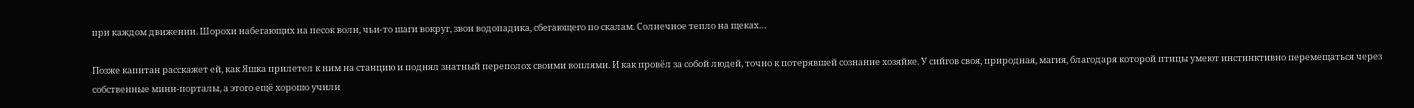при каждом движении. Шорохи набегающих на песок волн, чьи-то шаги вокруг, звон водопадика, сбегающего по скалам. Солнечное тепло на щеках…

Позже капитан расскажет ей, как Яшка прилетел к ним на станцию и поднял знатный переполох своими воплями. И как провёл за собой людей, точно к потерявшей сознание хозяйке. У сийгов своя, природная, магия, благодаря которой птицы умеют инстинктивно перемещаться через собственные мини-порталы, а этого ещё хорошо учили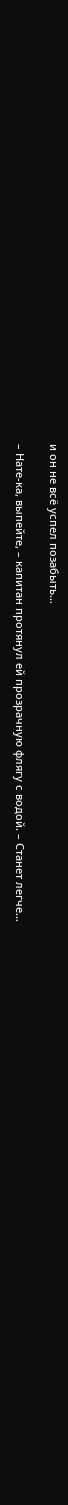и он не всё успел позабыть…

– Нате-ка, выпейте, – капитан протянул ей прозрачную флягу с водой. – Станет легче…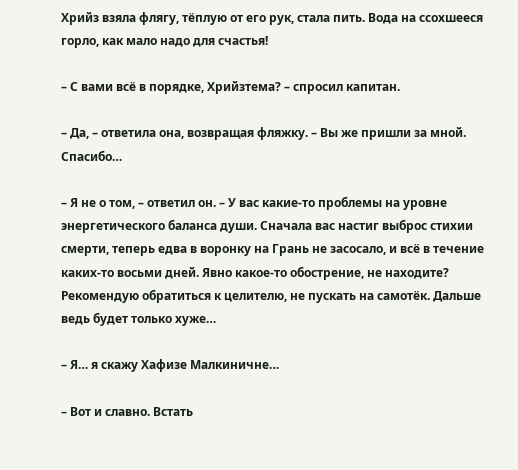Хрийз взяла флягу, тёплую от его рук, стала пить. Вода на ссохшееся горло, как мало надо для счастья!

– С вами всё в порядке, Хрийзтема? – спросил капитан.

– Да, – ответила она, возвращая фляжку. – Вы же пришли за мной. Спасибо…

– Я не о том, – ответил он. – У вас какие-то проблемы на уровне энергетического баланса души. Сначала вас настиг выброс стихии смерти, теперь едва в воронку на Грань не засосало, и всё в течение каких-то восьми дней. Явно какое-то обострение, не находите? Рекомендую обратиться к целителю, не пускать на самотёк. Дальше ведь будет только хуже…

– Я… я скажу Хафизе Малкиничне…

– Вот и славно. Встать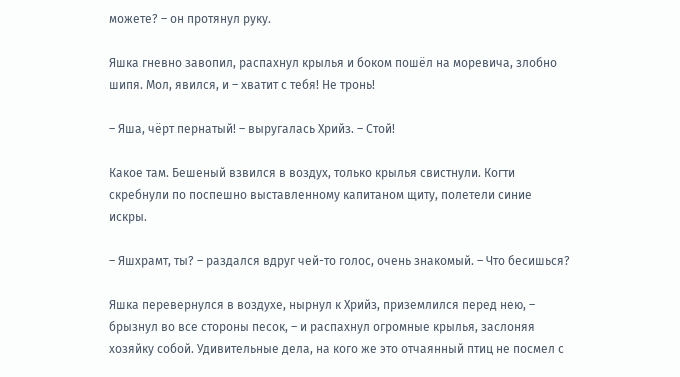можете? – он протянул руку.

Яшка гневно завопил, распахнул крылья и боком пошёл на моревича, злобно шипя. Мол, явился, и – хватит с тебя! Не тронь!

– Яша, чёрт пернатый! – выругалась Хрийз. – Стой!

Какое там. Бешеный взвился в воздух, только крылья свистнули. Когти скребнули по поспешно выставленному капитаном щиту, полетели синие искры.

– Яшхрамт, ты? – раздался вдруг чей-то голос, очень знакомый. – Что бесишься?

Яшка перевернулся в воздухе, нырнул к Хрийз, приземлился перед нею, – брызнул во все стороны песок, – и распахнул огромные крылья, заслоняя хозяйку собой. Удивительные дела, на кого же это отчаянный птиц не посмел с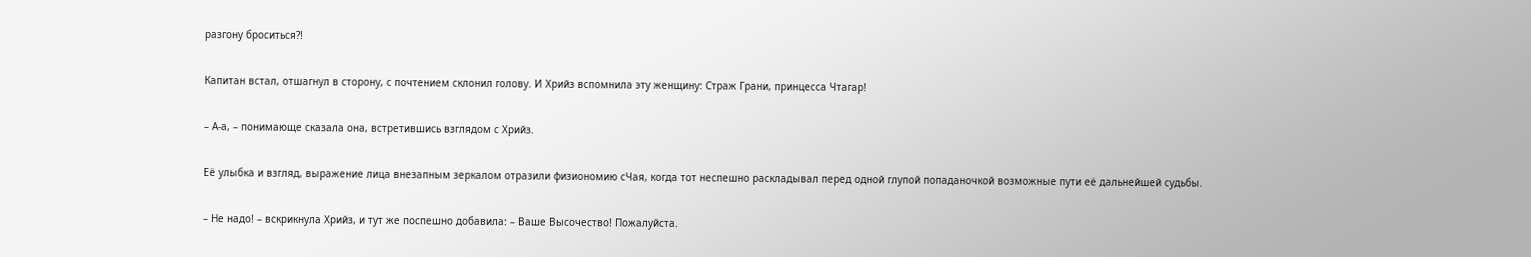разгону броситься?!

Капитан встал, отшагнул в сторону, с почтением склонил голову. И Хрийз вспомнила эту женщину: Страж Грани, принцесса Чтагар!

– А-а, – понимающе сказала она, встретившись взглядом с Хрийз.

Её улыбка и взгляд, выражение лица внезапным зеркалом отразили физиономию сЧая, когда тот неспешно раскладывал перед одной глупой попаданочкой возможные пути её дальнейшей судьбы.

– Не надо! – вскрикнула Хрийз, и тут же поспешно добавила: – Ваше Высочество! Пожалуйста.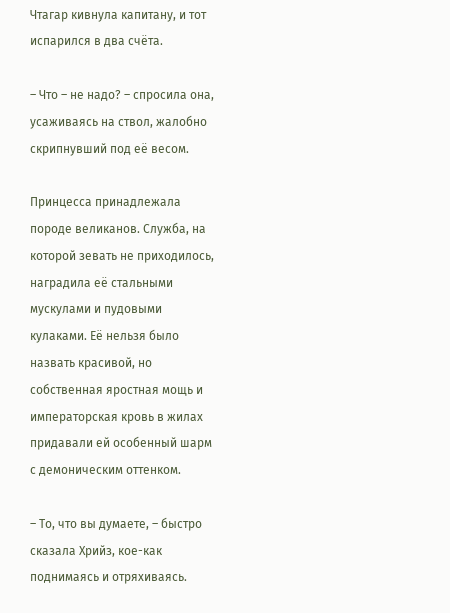Чтагар кивнула капитану, и тот испарился в два счёта.

– Что – не надо? – спросила она, усаживаясь на ствол, жалобно скрипнувший под её весом.

Принцесса принадлежала породе великанов. Служба, на которой зевать не приходилось, наградила её стальными мускулами и пудовыми кулаками. Её нельзя было назвать красивой, но собственная яростная мощь и императорская кровь в жилах придавали ей особенный шарм с демоническим оттенком.

– То, что вы думаете, – быстро сказала Хрийз, кое-как поднимаясь и отряхиваясь.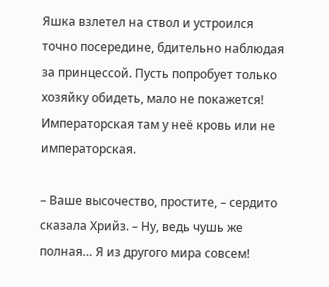Яшка взлетел на ствол и устроился точно посередине, бдительно наблюдая за принцессой. Пусть попробует только хозяйку обидеть, мало не покажется! Императорская там у неё кровь или не императорская.

– Ваше высочество, простите, – сердито сказала Хрийз. – Ну, ведь чушь же полная… Я из другого мира совсем!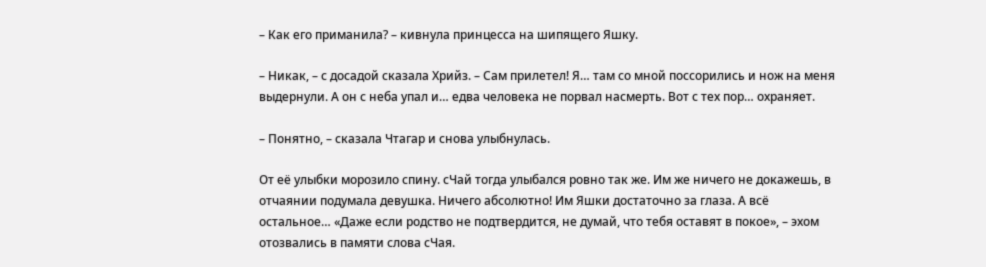– Как его приманила? – кивнула принцесса на шипящего Яшку.

– Никак, – с досадой сказала Хрийз. – Сам прилетел! Я… там со мной поссорились и нож на меня выдернули. А он с неба упал и… едва человека не порвал насмерть. Вот с тех пор… охраняет.

– Понятно, – сказала Чтагар и снова улыбнулась.

От её улыбки морозило спину. сЧай тогда улыбался ровно так же. Им же ничего не докажешь, в отчаянии подумала девушка. Ничего абсолютно! Им Яшки достаточно за глаза. А всё остальное… «Даже если родство не подтвердится, не думай, что тебя оставят в покое», – эхом отозвались в памяти слова сЧая.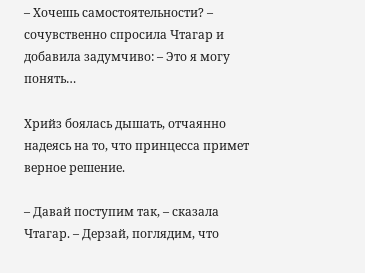– Хочешь самостоятельности? – сочувственно спросила Чтагар и добавила задумчиво: – Это я могу понять…

Хрийз боялась дышать, отчаянно надеясь на то, что принцесса примет верное решение.

– Давай поступим так, – сказала Чтагар. – Дерзай, поглядим, что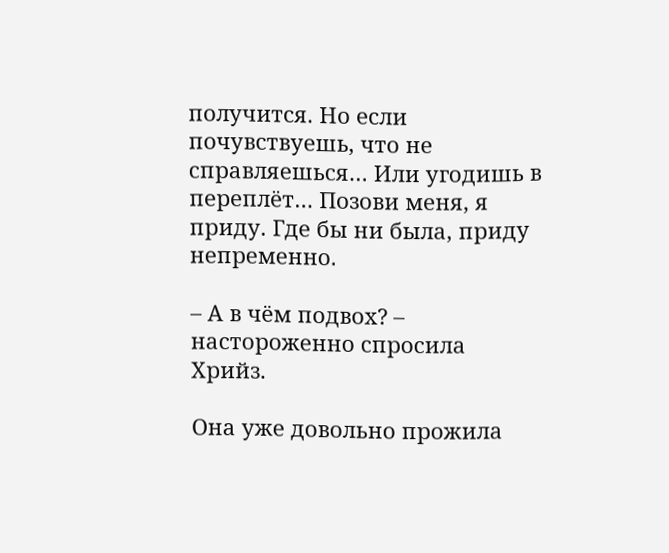получится. Но если почувствуешь, что не справляешься… Или угодишь в переплёт… Позови меня, я приду. Где бы ни была, приду непременно.

– А в чём подвох? – настороженно спросила Хрийз.

Она уже довольно прожила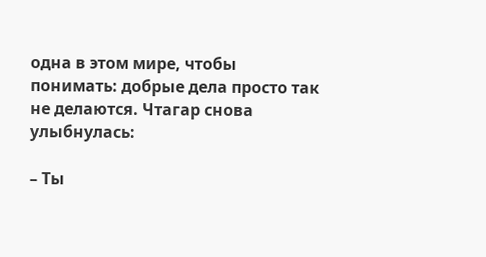одна в этом мире, чтобы понимать: добрые дела просто так не делаются. Чтагар снова улыбнулась:

– Ты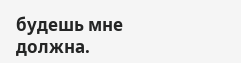будешь мне должна.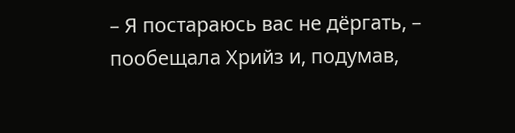– Я постараюсь вас не дёргать, – пообещала Хрийз и, подумав,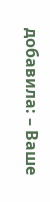добавила: – Ваше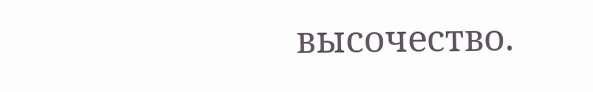высочество.